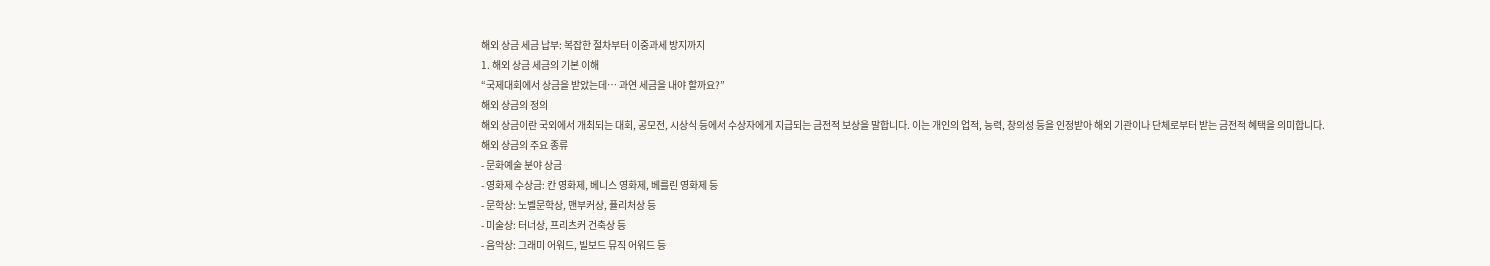해외 상금 세금 납부: 복잡한 절차부터 이중과세 방지까지
1. 해외 상금 세금의 기본 이해
“국제대회에서 상금을 받았는데… 과연 세금을 내야 할까요?”
해외 상금의 정의
해외 상금이란 국외에서 개최되는 대회, 공모전, 시상식 등에서 수상자에게 지급되는 금전적 보상을 말합니다. 이는 개인의 업적, 능력, 창의성 등을 인정받아 해외 기관이나 단체로부터 받는 금전적 혜택을 의미합니다.
해외 상금의 주요 종류
- 문화예술 분야 상금
- 영화제 수상금: 칸 영화제, 베니스 영화제, 베를린 영화제 등
- 문학상: 노벨문학상, 맨부커상, 퓰리처상 등
- 미술상: 터너상, 프리츠커 건축상 등
- 음악상: 그래미 어워드, 빌보드 뮤직 어워드 등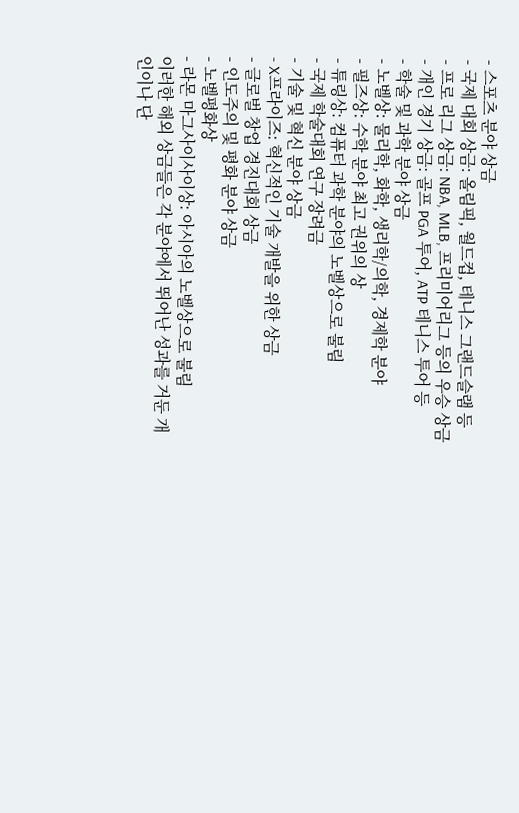- 스포츠 분야 상금
- 국제 대회 상금: 올림픽, 월드컵, 테니스 그랜드슬램 등
- 프로 리그 상금: NBA, MLB, 프리미어리그 등의 우승 상금
- 개인 경기 상금: 골프 PGA 투어, ATP 테니스 투어 등
- 학술 및 과학 분야 상금
- 노벨상: 물리학, 화학, 생리학/의학, 경제학 분야
- 필즈상: 수학 분야 최고 권위의 상
- 튜링상: 컴퓨터 과학 분야의 노벨상으로 불림
- 국제 학술대회 연구 장려금
- 기술 및 혁신 분야 상금
- X프라이즈: 혁신적인 기술 개발을 위한 상금
- 글로벌 창업 경진대회 상금
- 인도주의 및 평화 분야 상금
- 노벨평화상
- 라몬 마그사이사이상: 아시아의 노벨상으로 불림
이러한 해외 상금들은 각 분야에서 뛰어난 성과를 거둔 개인이나 단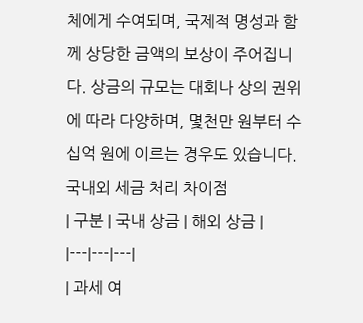체에게 수여되며, 국제적 명성과 함께 상당한 금액의 보상이 주어집니다. 상금의 규모는 대회나 상의 권위에 따라 다양하며, 몇천만 원부터 수십억 원에 이르는 경우도 있습니다.
국내외 세금 처리 차이점
| 구분 | 국내 상금 | 해외 상금 |
|---|---|---|
| 과세 여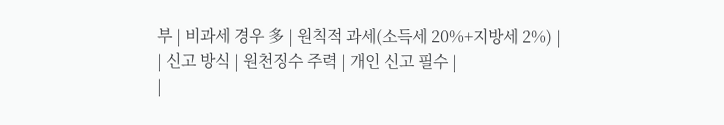부 | 비과세 경우 多 | 원칙적 과세(소득세 20%+지방세 2%) |
| 신고 방식 | 원천징수 주력 | 개인 신고 필수 |
|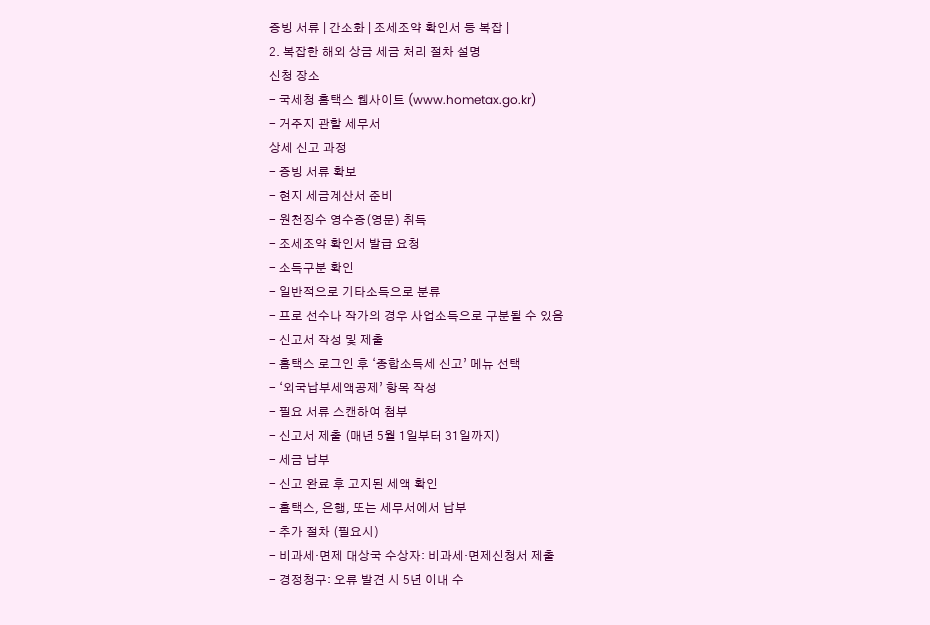증빙 서류 | 간소화 | 조세조약 확인서 등 복잡 |
2. 복잡한 해외 상금 세금 처리 절차 설명
신청 장소
- 국세청 홈택스 웹사이트 (www.hometax.go.kr)
- 거주지 관할 세무서
상세 신고 과정
- 증빙 서류 확보
- 현지 세금계산서 준비
- 원천징수 영수증(영문) 취득
- 조세조약 확인서 발급 요청
- 소득구분 확인
- 일반적으로 기타소득으로 분류
- 프로 선수나 작가의 경우 사업소득으로 구분될 수 있음
- 신고서 작성 및 제출
- 홈택스 로그인 후 ‘종합소득세 신고’ 메뉴 선택
- ‘외국납부세액공제’ 항목 작성
- 필요 서류 스캔하여 첨부
- 신고서 제출 (매년 5월 1일부터 31일까지)
- 세금 납부
- 신고 완료 후 고지된 세액 확인
- 홈택스, 은행, 또는 세무서에서 납부
- 추가 절차 (필요시)
- 비과세·면제 대상국 수상자: 비과세·면제신청서 제출
- 경정청구: 오류 발견 시 5년 이내 수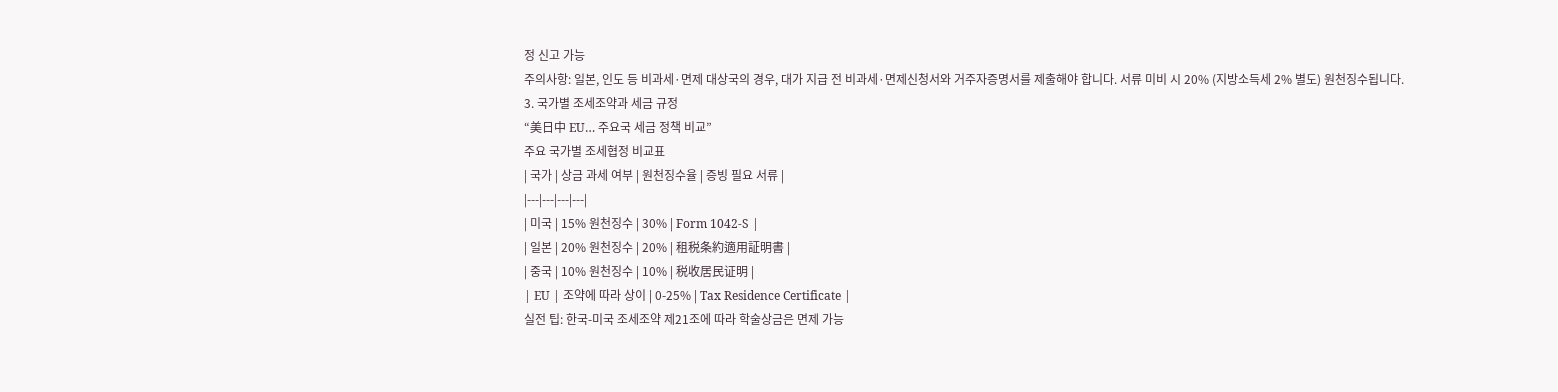정 신고 가능
주의사항: 일본, 인도 등 비과세·면제 대상국의 경우, 대가 지급 전 비과세·면제신청서와 거주자증명서를 제출해야 합니다. 서류 미비 시 20% (지방소득세 2% 별도) 원천징수됩니다.
3. 국가별 조세조약과 세금 규정
“美日中 EU… 주요국 세금 정책 비교”
주요 국가별 조세협정 비교표
| 국가 | 상금 과세 여부 | 원천징수율 | 증빙 필요 서류 |
|---|---|---|---|
| 미국 | 15% 원천징수 | 30% | Form 1042-S |
| 일본 | 20% 원천징수 | 20% | 租税条約適用証明書 |
| 중국 | 10% 원천징수 | 10% | 税收居民证明 |
| EU | 조약에 따라 상이 | 0-25% | Tax Residence Certificate |
실전 팁: 한국-미국 조세조약 제21조에 따라 학술상금은 면제 가능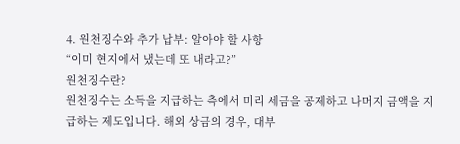4. 원천징수와 추가 납부: 알아야 할 사항
“이미 현지에서 냈는데 또 내라고?”
원천징수란?
원천징수는 소득을 지급하는 측에서 미리 세금을 공제하고 나머지 금액을 지급하는 제도입니다. 해외 상금의 경우, 대부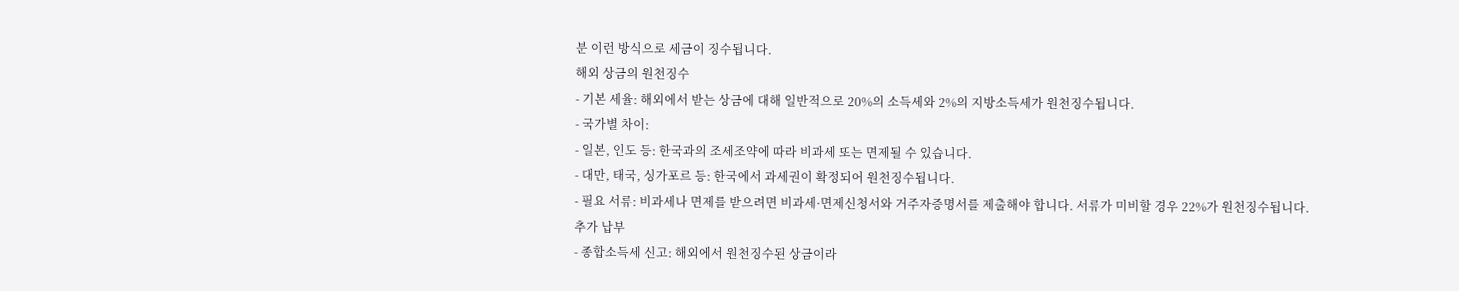분 이런 방식으로 세금이 징수됩니다.
해외 상금의 원천징수
- 기본 세율: 해외에서 받는 상금에 대해 일반적으로 20%의 소득세와 2%의 지방소득세가 원천징수됩니다.
- 국가별 차이:
- 일본, 인도 등: 한국과의 조세조약에 따라 비과세 또는 면제될 수 있습니다.
- 대만, 태국, 싱가포르 등: 한국에서 과세권이 확정되어 원천징수됩니다.
- 필요 서류: 비과세나 면제를 받으려면 비과세·면제신청서와 거주자증명서를 제출해야 합니다. 서류가 미비할 경우 22%가 원천징수됩니다.
추가 납부
- 종합소득세 신고: 해외에서 원천징수된 상금이라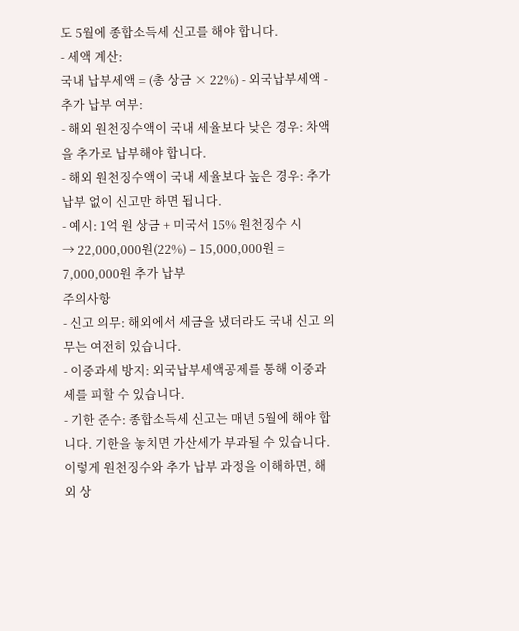도 5월에 종합소득세 신고를 해야 합니다.
- 세액 계산:
국내 납부세액 = (총 상금 × 22%) - 외국납부세액 - 추가 납부 여부:
- 해외 원천징수액이 국내 세율보다 낮은 경우: 차액을 추가로 납부해야 합니다.
- 해외 원천징수액이 국내 세율보다 높은 경우: 추가 납부 없이 신고만 하면 됩니다.
- 예시: 1억 원 상금 + 미국서 15% 원천징수 시
→ 22,000,000원(22%) – 15,000,000원 = 7,000,000원 추가 납부
주의사항
- 신고 의무: 해외에서 세금을 냈더라도 국내 신고 의무는 여전히 있습니다.
- 이중과세 방지: 외국납부세액공제를 통해 이중과세를 피할 수 있습니다.
- 기한 준수: 종합소득세 신고는 매년 5월에 해야 합니다. 기한을 놓치면 가산세가 부과될 수 있습니다.
이렇게 원천징수와 추가 납부 과정을 이해하면, 해외 상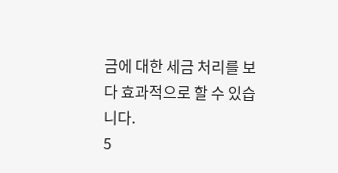금에 대한 세금 처리를 보다 효과적으로 할 수 있습니다.
5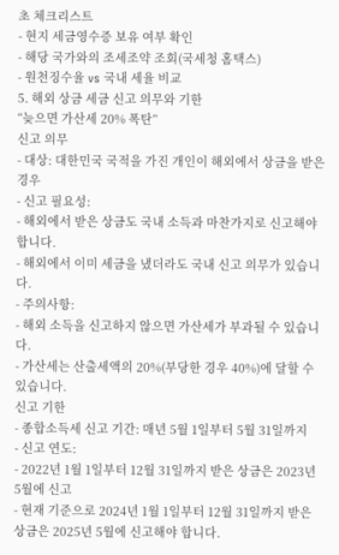초 체크리스트
- 현지 세금영수증 보유 여부 확인
- 해당 국가와의 조세조약 조회(국세청 홈택스)
- 원천징수율 vs 국내 세율 비교
5. 해외 상금 세금 신고 의무와 기한
“늦으면 가산세 20% 폭탄”
신고 의무
- 대상: 대한민국 국적을 가진 개인이 해외에서 상금을 받은 경우
- 신고 필요성:
- 해외에서 받은 상금도 국내 소득과 마찬가지로 신고해야 합니다.
- 해외에서 이미 세금을 냈더라도 국내 신고 의무가 있습니다.
- 주의사항:
- 해외 소득을 신고하지 않으면 가산세가 부과될 수 있습니다.
- 가산세는 산출세액의 20%(부당한 경우 40%)에 달할 수 있습니다.
신고 기한
- 종합소득세 신고 기간: 매년 5월 1일부터 5월 31일까지
- 신고 연도:
- 2022년 1월 1일부터 12월 31일까지 받은 상금은 2023년 5월에 신고
- 현재 기준으로 2024년 1월 1일부터 12월 31일까지 받은 상금은 2025년 5월에 신고해야 합니다.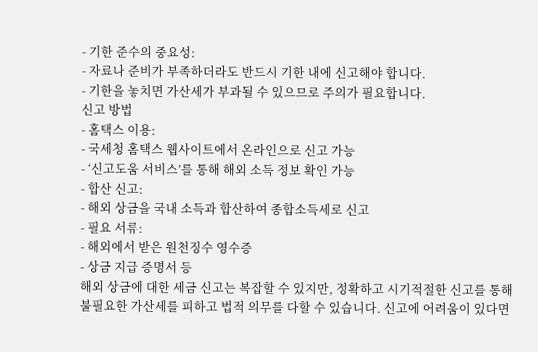- 기한 준수의 중요성:
- 자료나 준비가 부족하더라도 반드시 기한 내에 신고해야 합니다.
- 기한을 놓치면 가산세가 부과될 수 있으므로 주의가 필요합니다.
신고 방법
- 홈택스 이용:
- 국세청 홈택스 웹사이트에서 온라인으로 신고 가능
- ‘신고도움 서비스’를 통해 해외 소득 정보 확인 가능
- 합산 신고:
- 해외 상금을 국내 소득과 합산하여 종합소득세로 신고
- 필요 서류:
- 해외에서 받은 원천징수 영수증
- 상금 지급 증명서 등
해외 상금에 대한 세금 신고는 복잡할 수 있지만, 정확하고 시기적절한 신고를 통해 불필요한 가산세를 피하고 법적 의무를 다할 수 있습니다. 신고에 어려움이 있다면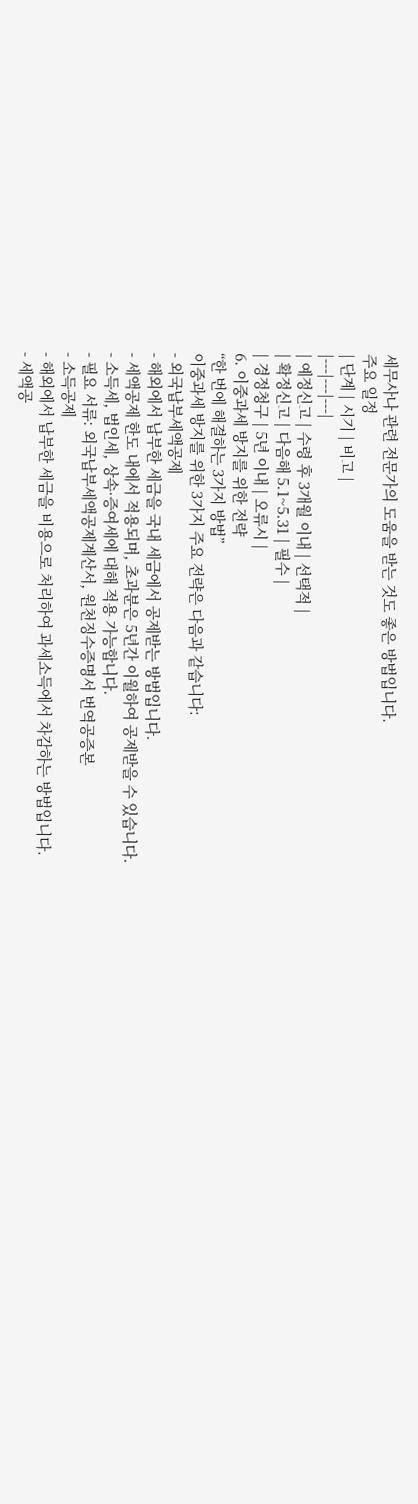세무사나 관련 전문가의 도움을 받는 것도 좋은 방법입니다.
주요 일정
| 단계 | 시기 | 비고 |
|---|---|---|
| 예정신고 | 수령 후 3개월 이내 | 선택적 |
| 확정신고 | 다음해 5.1~5.31 | 필수 |
| 경정청구 | 5년 이내 | 오류시 |
6. 이중과세 방지를 위한 전략
“한 번에 해결하는 3가지 방법”
이중과세 방지를 위한 3가지 주요 전략은 다음과 같습니다:
- 외국납부세액공제
- 해외에서 납부한 세금을 국내 세금에서 공제받는 방법입니다.
- 세액공제 한도 내에서 적용되며, 초과분은 5년간 이월하여 공제받을 수 있습니다.
- 소득세, 법인세, 상속·증여세에 대해 적용 가능합니다.
- 필요 서류: 외국납부세액공제계산서, 원천징수증명서 번역공증본
- 소득공제
- 해외에서 납부한 세금을 비용으로 처리하여 과세소득에서 차감하는 방법입니다.
- 세액공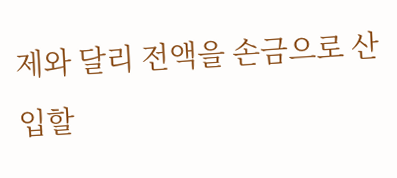제와 달리 전액을 손금으로 산입할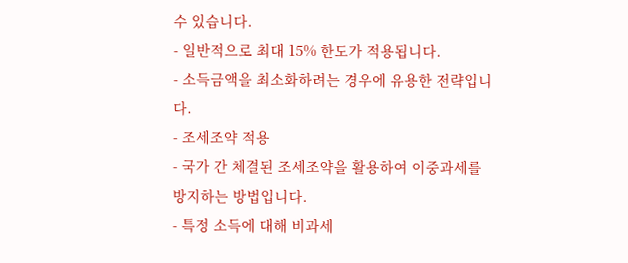수 있습니다.
- 일반적으로 최대 15% 한도가 적용됩니다.
- 소득금액을 최소화하려는 경우에 유용한 전략입니다.
- 조세조약 적용
- 국가 간 체결된 조세조약을 활용하여 이중과세를 방지하는 방법입니다.
- 특정 소득에 대해 비과세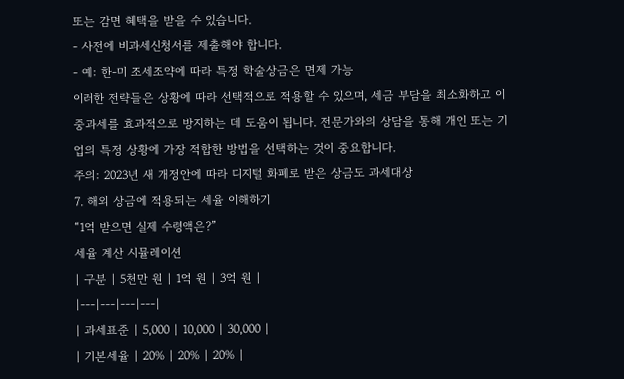또는 감면 혜택을 받을 수 있습니다.
- 사전에 비과세신청서를 제출해야 합니다.
- 예: 한-미 조세조약에 따라 특정 학술상금은 면제 가능
이러한 전략들은 상황에 따라 선택적으로 적용할 수 있으며, 세금 부담을 최소화하고 이중과세를 효과적으로 방지하는 데 도움이 됩니다. 전문가와의 상담을 통해 개인 또는 기업의 특정 상황에 가장 적합한 방법을 선택하는 것이 중요합니다.
주의: 2023년 새 개정안에 따라 디지털 화폐로 받은 상금도 과세대상
7. 해외 상금에 적용되는 세율 이해하기
“1억 받으면 실제 수령액은?”
세율 계산 시뮬레이션
| 구분 | 5천만 원 | 1억 원 | 3억 원 |
|---|---|---|---|
| 과세표준 | 5,000 | 10,000 | 30,000 |
| 기본세율 | 20% | 20% | 20% |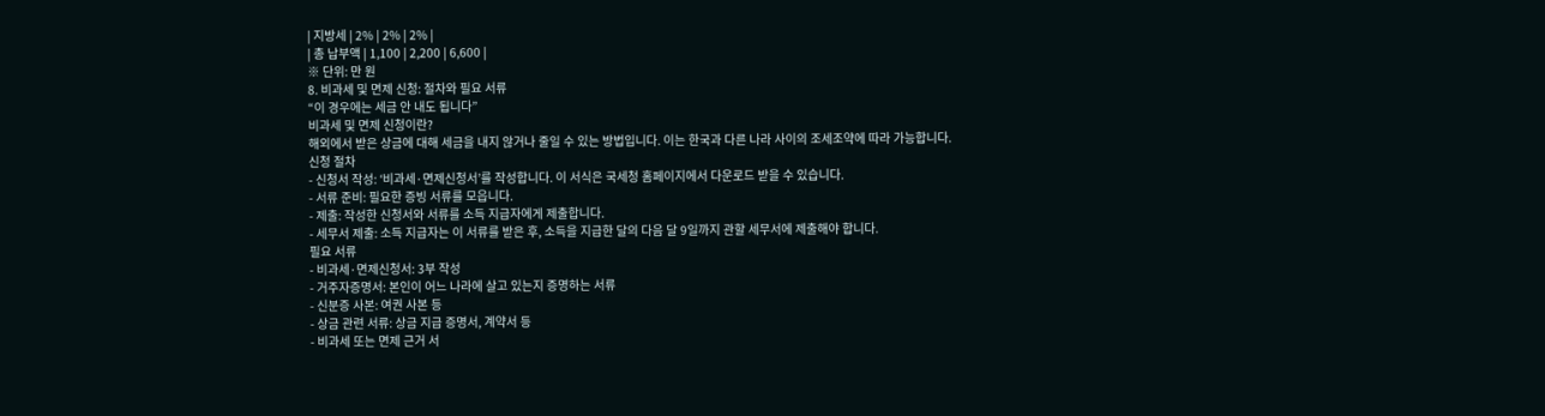| 지방세 | 2% | 2% | 2% |
| 총 납부액 | 1,100 | 2,200 | 6,600 |
※ 단위: 만 원
8. 비과세 및 면제 신청: 절차와 필요 서류
“이 경우에는 세금 안 내도 됩니다”
비과세 및 면제 신청이란?
해외에서 받은 상금에 대해 세금을 내지 않거나 줄일 수 있는 방법입니다. 이는 한국과 다른 나라 사이의 조세조약에 따라 가능합니다.
신청 절차
- 신청서 작성: ‘비과세·면제신청서’를 작성합니다. 이 서식은 국세청 홈페이지에서 다운로드 받을 수 있습니다.
- 서류 준비: 필요한 증빙 서류를 모읍니다.
- 제출: 작성한 신청서와 서류를 소득 지급자에게 제출합니다.
- 세무서 제출: 소득 지급자는 이 서류를 받은 후, 소득을 지급한 달의 다음 달 9일까지 관할 세무서에 제출해야 합니다.
필요 서류
- 비과세·면제신청서: 3부 작성
- 거주자증명서: 본인이 어느 나라에 살고 있는지 증명하는 서류
- 신분증 사본: 여권 사본 등
- 상금 관련 서류: 상금 지급 증명서, 계약서 등
- 비과세 또는 면제 근거 서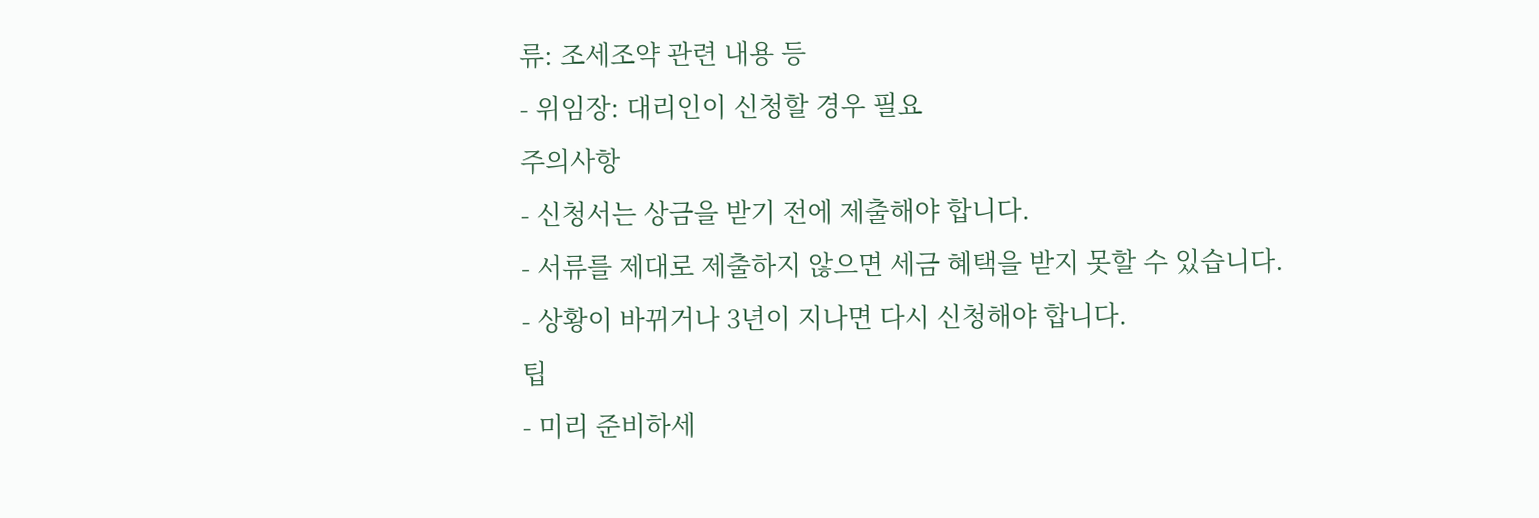류: 조세조약 관련 내용 등
- 위임장: 대리인이 신청할 경우 필요
주의사항
- 신청서는 상금을 받기 전에 제출해야 합니다.
- 서류를 제대로 제출하지 않으면 세금 혜택을 받지 못할 수 있습니다.
- 상황이 바뀌거나 3년이 지나면 다시 신청해야 합니다.
팁
- 미리 준비하세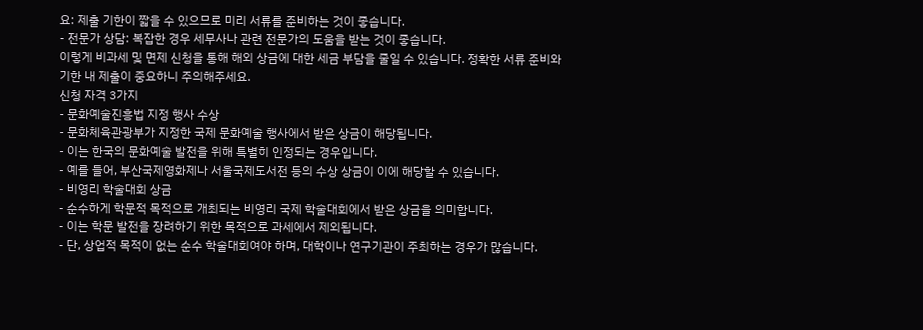요: 제출 기한이 짧을 수 있으므로 미리 서류를 준비하는 것이 좋습니다.
- 전문가 상담: 복잡한 경우 세무사나 관련 전문가의 도움을 받는 것이 좋습니다.
이렇게 비과세 및 면제 신청을 통해 해외 상금에 대한 세금 부담을 줄일 수 있습니다. 정확한 서류 준비와 기한 내 제출이 중요하니 주의해주세요.
신청 자격 3가지
- 문화예술진흥법 지정 행사 수상
- 문화체육관광부가 지정한 국제 문화예술 행사에서 받은 상금이 해당됩니다.
- 이는 한국의 문화예술 발전을 위해 특별히 인정되는 경우입니다.
- 예를 들어, 부산국제영화제나 서울국제도서전 등의 수상 상금이 이에 해당할 수 있습니다.
- 비영리 학술대회 상금
- 순수하게 학문적 목적으로 개최되는 비영리 국제 학술대회에서 받은 상금을 의미합니다.
- 이는 학문 발전을 장려하기 위한 목적으로 과세에서 제외됩니다.
- 단, 상업적 목적이 없는 순수 학술대회여야 하며, 대학이나 연구기관이 주최하는 경우가 많습니다.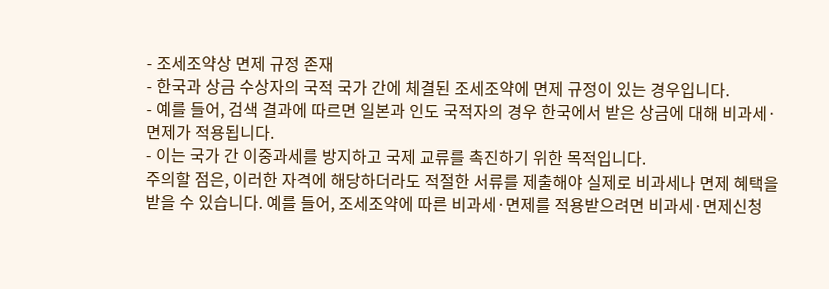- 조세조약상 면제 규정 존재
- 한국과 상금 수상자의 국적 국가 간에 체결된 조세조약에 면제 규정이 있는 경우입니다.
- 예를 들어, 검색 결과에 따르면 일본과 인도 국적자의 경우 한국에서 받은 상금에 대해 비과세·면제가 적용됩니다.
- 이는 국가 간 이중과세를 방지하고 국제 교류를 촉진하기 위한 목적입니다.
주의할 점은, 이러한 자격에 해당하더라도 적절한 서류를 제출해야 실제로 비과세나 면제 혜택을 받을 수 있습니다. 예를 들어, 조세조약에 따른 비과세·면제를 적용받으려면 비과세·면제신청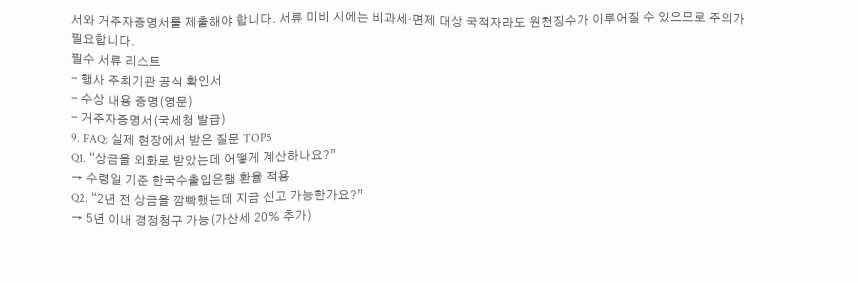서와 거주자증명서를 제출해야 합니다. 서류 미비 시에는 비과세·면제 대상 국적자라도 원천징수가 이루어질 수 있으므로 주의가 필요합니다.
필수 서류 리스트
- 행사 주최기관 공식 확인서
- 수상 내용 증명(영문)
- 거주자증명서(국세청 발급)
9. FAQ: 실제 현장에서 받은 질문 TOP5
Q1. “상금을 외화로 받았는데 어떻게 계산하나요?”
→ 수령일 기준 한국수출입은행 환율 적용
Q2. “2년 전 상금을 깜빡했는데 지금 신고 가능한가요?”
→ 5년 이내 경정청구 가능(가산세 20% 추가)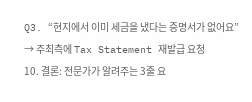Q3. “현지에서 이미 세금을 냈다는 증명서가 없어요”
→ 주최측에 Tax Statement 재발급 요청
10. 결론: 전문가가 알려주는 3줄 요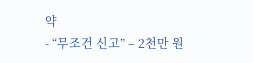약
- “무조건 신고” – 2천만 원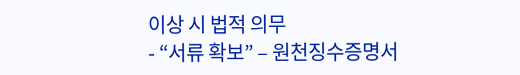이상 시 법적 의무
- “서류 확보” – 원천징수증명서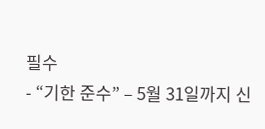필수
- “기한 준수” – 5월 31일까지 신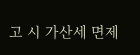고 시 가산세 면제